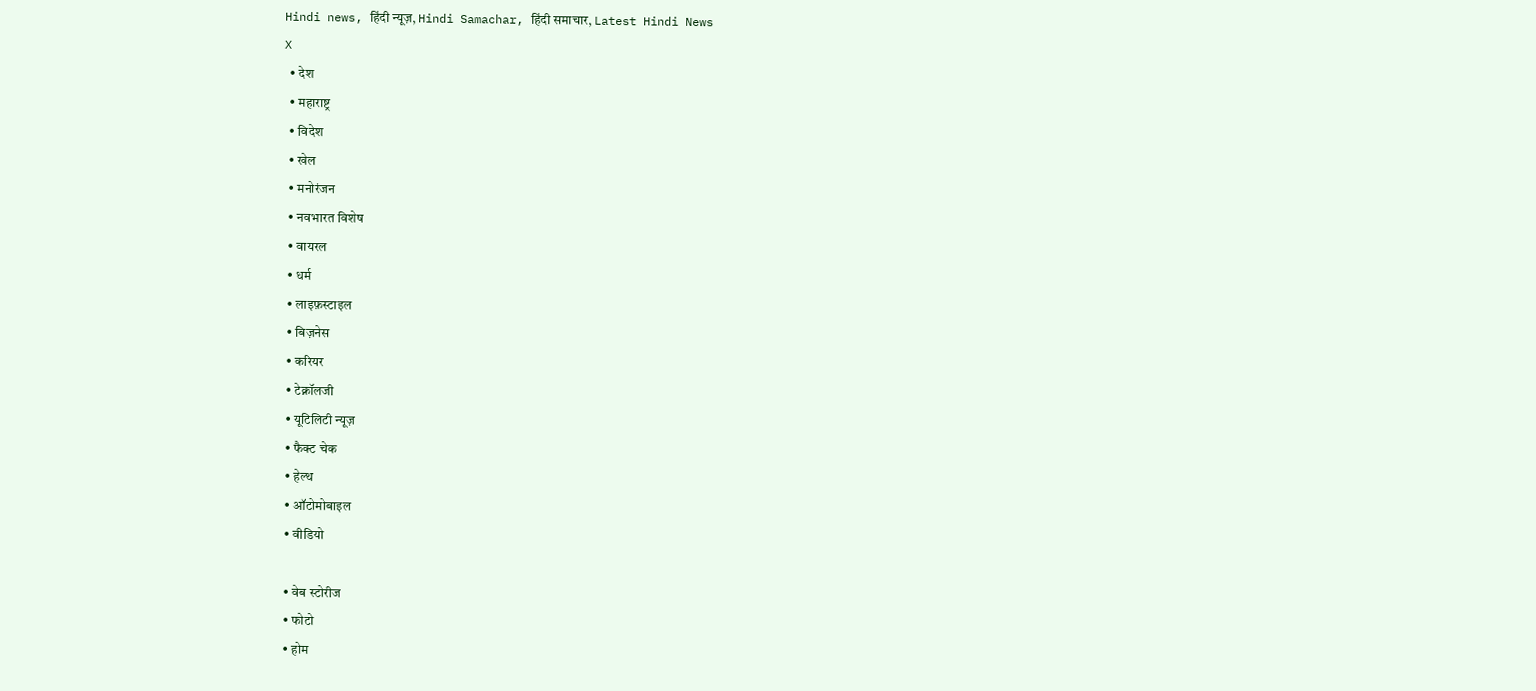Hindi news, हिंदी न्यूज़, Hindi Samachar, हिंदी समाचार, Latest Hindi News
X
  • देश
  • महाराष्ट्र
  • विदेश
  • खेल
  • मनोरंजन
  • नवभारत विशेष
  • वायरल
  • धर्म
  • लाइफ़स्टाइल
  • बिज़नेस
  • करियर
  • टेक्नॉलजी
  • यूटिलिटी न्यूज़
  • फैक्ट चेक
  • हेल्थ
  • ऑटोमोबाइल
  • वीडियो

  • वेब स्टोरीज
  • फोटो
  • होम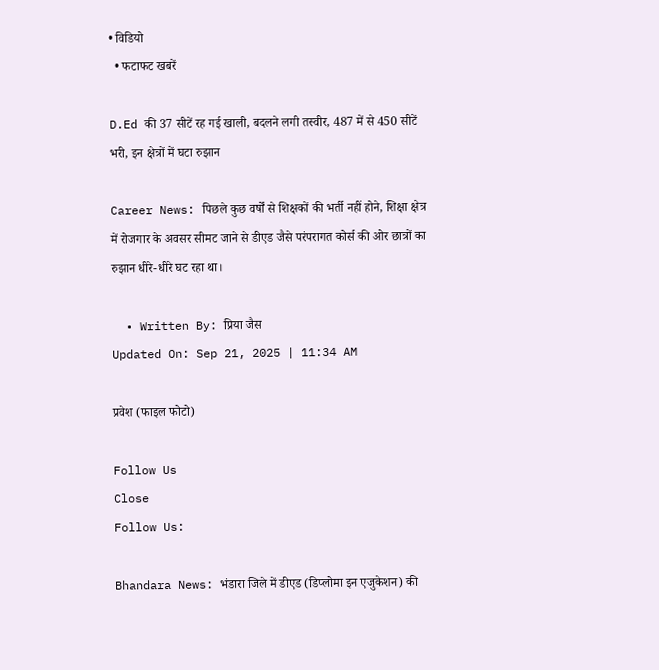• विडियो
  • फटाफट खबरें

D.Ed की 37 सीटें रह गई खाली, बदलने लगी तस्वीर, 487 में से 450 सीटें भरी, इन क्षेत्रों में घटा रुझान

Career News: पिछले कुछ वर्षों से शिक्षकों की भर्ती नहीं होने, शिक्षा क्षेत्र में रोजगार के अवसर सीमट जाने से डीएड जैसे परंपरागत कोर्स की ओर छात्रों का रुझान धीरे-धीरे घट रहा था।

  • Written By: प्रिया जैस
Updated On: Sep 21, 2025 | 11:34 AM

प्रवेश (फाइल फोटो)

Follow Us
Close
Follow Us:

Bhandara News: भंडारा जिले में डीएड (डिप्लोमा इन एजुकेशन) की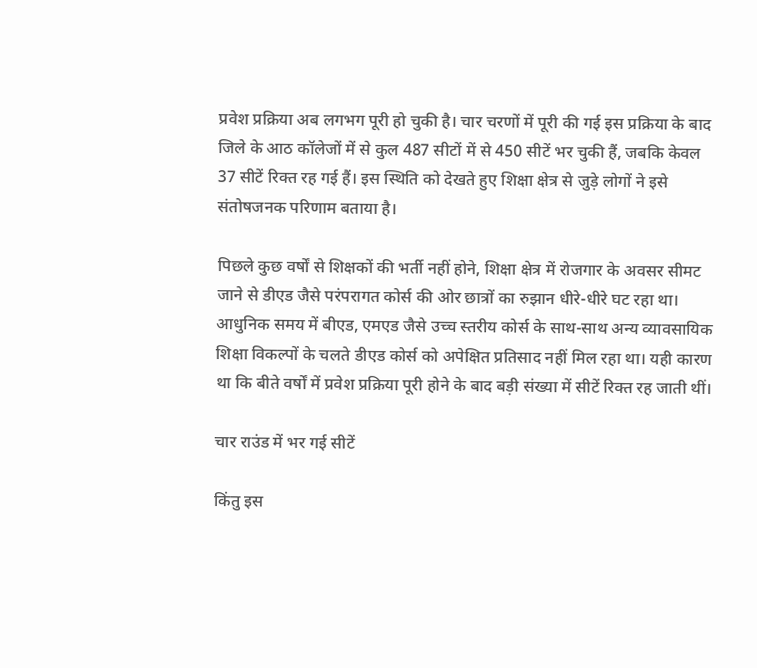प्रवेश प्रक्रिया अब लगभग पूरी हो चुकी है। चार चरणों में पूरी की गई इस प्रक्रिया के बाद जिले के आठ कॉलेजों में से कुल 487 सीटों में से 450 सीटें भर चुकी हैं, जबकि केवल 37 सीटें रिक्त रह गई हैं। इस स्थिति को देखते हुए शिक्षा क्षेत्र से जुड़े लोगों ने इसे संतोषजनक परिणाम बताया है।

पिछले कुछ वर्षों से शिक्षकों की भर्ती नहीं होने, शिक्षा क्षेत्र में रोजगार के अवसर सीमट जाने से डीएड जैसे परंपरागत कोर्स की ओर छात्रों का रुझान धीरे-धीरे घट रहा था। आधुनिक समय में बीएड, एमएड जैसे उच्च स्तरीय कोर्स के साथ-साथ अन्य व्यावसायिक शिक्षा विकल्पों के चलते डीएड कोर्स को अपेक्षित प्रतिसाद नहीं मिल रहा था। यही कारण था कि बीते वर्षों में प्रवेश प्रक्रिया पूरी होने के बाद बड़ी संख्या में सीटें रिक्त रह जाती थीं।

चार राउंड में भर गई सीटें

किंतु इस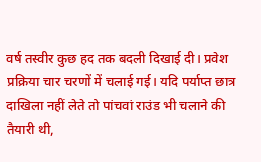वर्ष तस्वीर कुछ हद तक बदली दिखाई दी। प्रवेश प्रक्रिया चार चरणों में चलाई गई। यदि पर्याप्त छात्र दाखिला नहीं लेते तो पांचवां राउंड भी चलाने की तैयारी थी,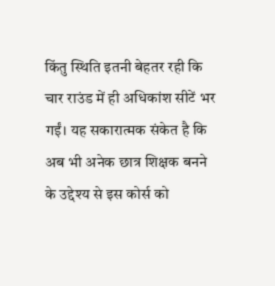किंतु स्थिति इतनी बेहतर रही कि चार राउंड में ही अधिकांश सीटें भर गईं। यह सकारात्मक संकेत है कि अब भी अनेक छात्र शिक्षक बनने के उद्देश्य से इस कोर्स को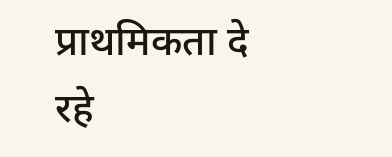प्राथमिकता दे रहे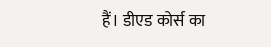हैं। डीएड कोर्स का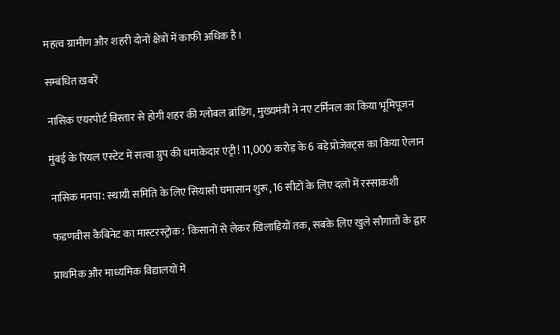महत्व ग्रामीण और शहरी दोनों क्षेत्रों में काफी अधिक है।

सम्बंधित ख़बरें

नासिक एयरपोर्ट विस्तार से होगी शहर की ग्लोबल ब्रांडिंग, मुख्यमंत्री ने नए टर्मिनल का किया भूमिपूजन

मुंबई के रियल एस्टेट में सत्वा ग्रुप की धमाकेदार एंट्री! 11,000 करोड़ के 6 बड़े प्रोजेक्ट्स का किया ऐलान

नासिक मनपा: स्थायी समिति के लिए सियासी घमासान शुरू, 16 सीटों के लिए दलों में रस्साकशी

फडणवीस कैबिनेट का मास्टरस्ट्रोक: किसानों से लेकर खिलाड़ियों तक, सबके लिए खुले सौगातों के द्वार

प्राथमिक और माध्यमिक विद्यालयों में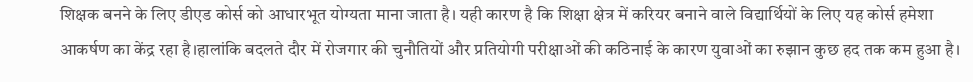शिक्षक बनने के लिए डीएड कोर्स को आधारभूत योग्यता माना जाता है। यही कारण है कि शिक्षा क्षेत्र में करियर बनाने वाले विद्यार्थियों के लिए यह कोर्स हमेशा आकर्षण का केंद्र रहा है।हालांकि बदलते दौर में रोजगार की चुनौतियों और प्रतियोगी परीक्षाओं की कठिनाई के कारण युवाओं का रुझान कुछ हद तक कम हुआ है।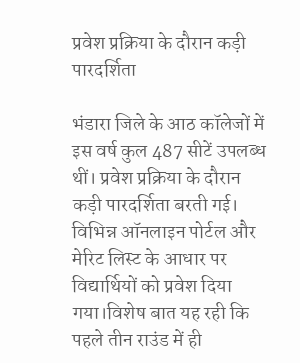प्रवेश प्रक्रिया के दौरान कड़ी पारदर्शिता

भंडारा जिले के आठ कॉलेजों में इस वर्ष कुल 487 सीटें उपलब्ध थीं। प्रवेश प्रक्रिया के दौरान कड़ी पारदर्शिता बरती गई। विभिन्न ऑनलाइन पोर्टल और मेरिट लिस्ट के आधार पर विद्यार्थियों को प्रवेश दिया गया।विशेष बात यह रही कि पहले तीन राउंड में ही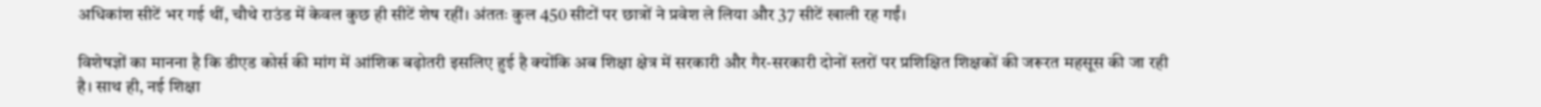अधिकांश सीटें भर गई थीं, चौथे राउंड में केवल कुछ ही सीटें शेष रहीं। अंततः कुल 450 सीटों पर छात्रों ने प्रवेश ले लिया और 37 सीटें खाली रह गईं।

विशेषज्ञों का मानना है कि डीएड कोर्स की मांग में आंशिक बढ़ोतरी इसलिए हुई है क्योंकि अब शिक्षा क्षेत्र में सरकारी और गैर-सरकारी दोनों स्तरों पर प्रशिक्षित शिक्षकों की जरूरत महसूस की जा रही है। साथ ही, नई शिक्षा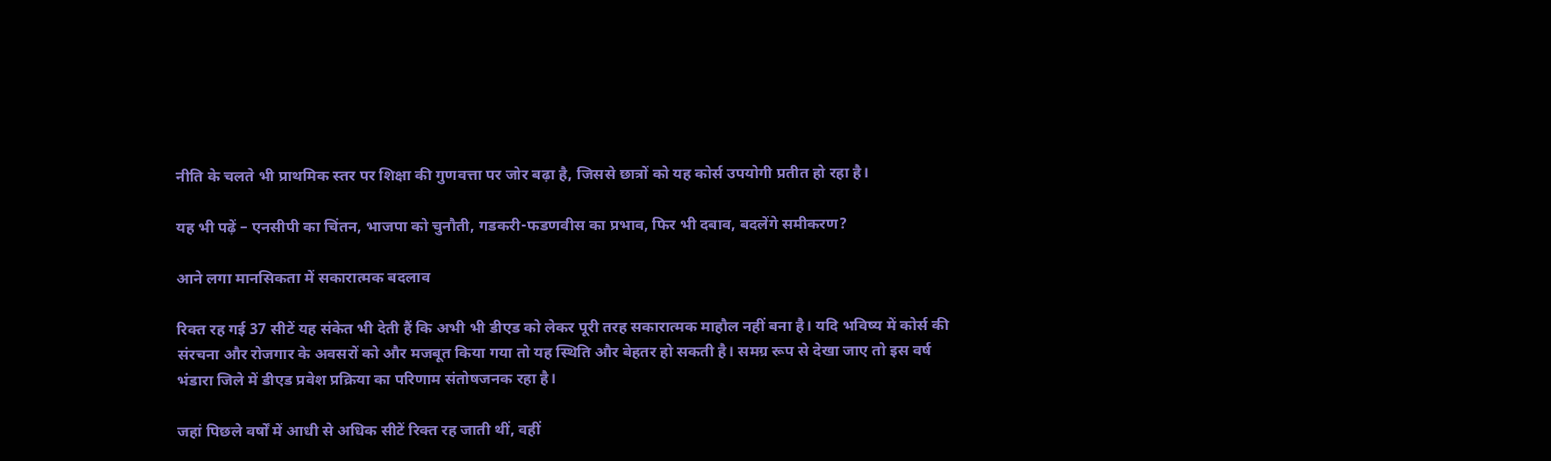नीति के चलते भी प्राथमिक स्तर पर शिक्षा की गुणवत्ता पर जोर बढ़ा है, जिससे छात्रों को यह कोर्स उपयोगी प्रतीत हो रहा है।

यह भी पढ़ें – एनसीपी का चिंतन, भाजपा को चुनौती, गडकरी-फडणवीस का प्रभाव, फिर भी दबाव, बदलेंगे समीकरण?

आने लगा मानसिकता में सकारात्मक बदलाव

रिक्त रह गई 37 सीटें यह संकेत भी देती हैं कि अभी भी डीएड को लेकर पूरी तरह सकारात्मक माहौल नहीं बना है। यदि भविष्य में कोर्स की संरचना और रोजगार के अवसरों को और मजबूत किया गया तो यह स्थिति और बेहतर हो सकती है। समग्र रूप से देखा जाए तो इस वर्ष भंडारा जिले में डीएड प्रवेश प्रक्रिया का परिणाम संतोषजनक रहा है।

जहां पिछले वर्षों में आधी से अधिक सीटें रिक्त रह जाती थीं, वहीं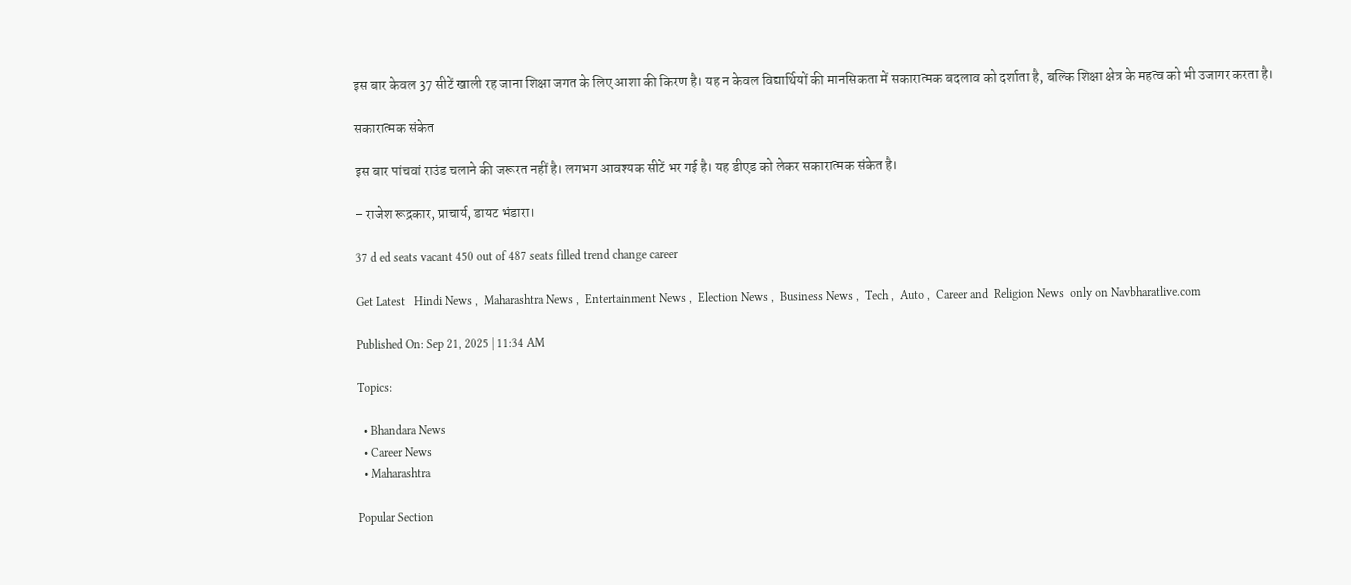इस बार केवल 37 सीटें खाली रह जाना शिक्षा जगत के लिए आशा की किरण है। यह न केवल विद्यार्थियों की मानसिकता में सकारात्मक बदलाव को दर्शाता है, बल्कि शिक्षा क्षेत्र के महत्व को भी उजागर करता है।

सकारात्मक संकेत

इस बार पांचवां राउंड चलाने की जरूरत नहीं है। लगभग आवश्यक सीटें भर गई है। यह डीएड को लेकर सकारात्मक संकेत है।

– राजेश रूद्रकार, प्राचार्य, डायट भंडारा।

37 d ed seats vacant 450 out of 487 seats filled trend change career

Get Latest   Hindi News ,  Maharashtra News ,  Entertainment News ,  Election News ,  Business News ,  Tech ,  Auto ,  Career and  Religion News  only on Navbharatlive.com

Published On: Sep 21, 2025 | 11:34 AM

Topics:

  • Bhandara News
  • Career News
  • Maharashtra

Popular Section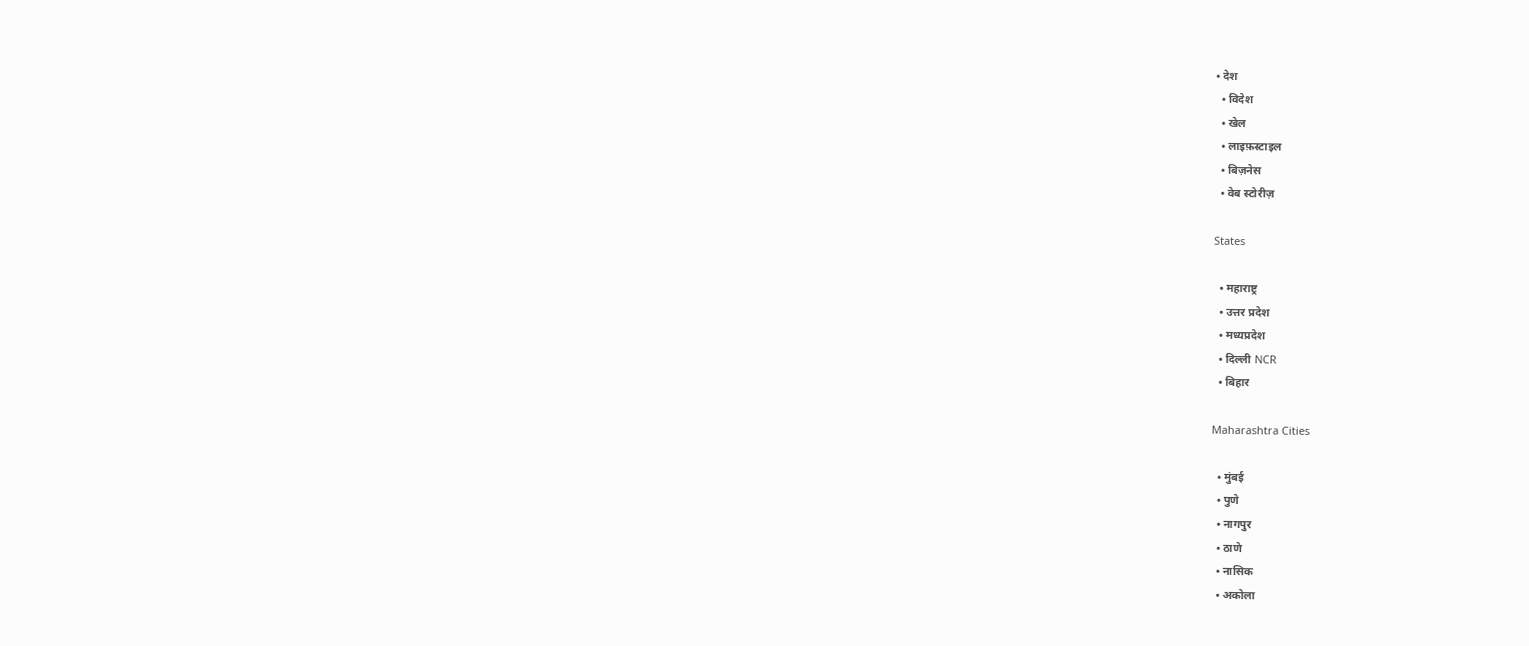• देश
  • विदेश
  • खेल
  • लाइफ़स्टाइल
  • बिज़नेस
  • वेब स्टोरीज़

States

  • महाराष्ट्र
  • उत्तर प्रदेश
  • मध्यप्रदेश
  • दिल्ली NCR
  • बिहार

Maharashtra Cities

  • मुंबई
  • पुणे
  • नागपुर
  • ठाणे
  • नासिक
  • अकोला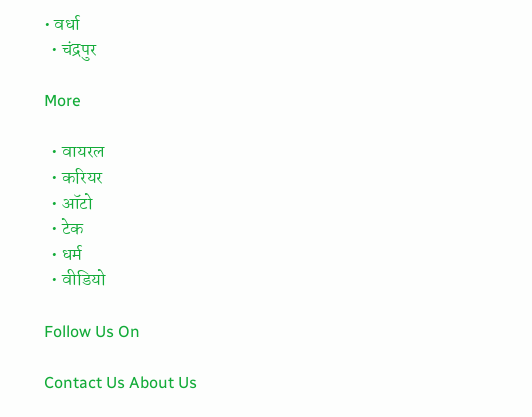• वर्धा
  • चंद्रपुर

More

  • वायरल
  • करियर
  • ऑटो
  • टेक
  • धर्म
  • वीडियो

Follow Us On

Contact Us About Us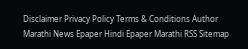Disclaimer Privacy Policy Terms & Conditions Author
Marathi News Epaper Hindi Epaper Marathi RSS Sitemap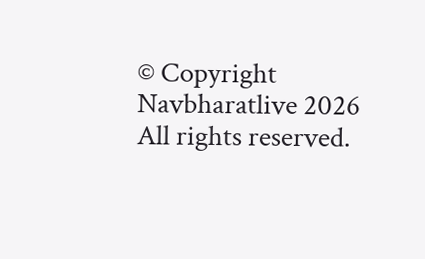© Copyright Navbharatlive 2026 All rights reserved.